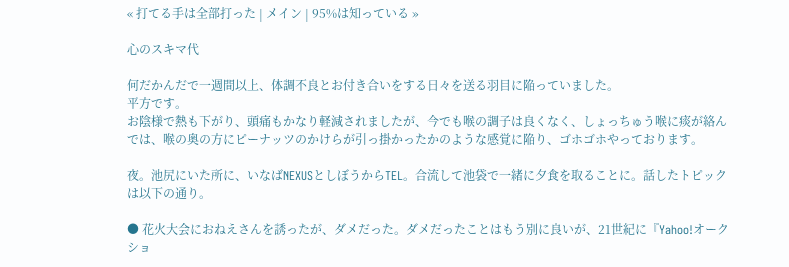« 打てる手は全部打った | メイン | 95%は知っている »

心のスキマ代

何だかんだで一週間以上、体調不良とお付き合いをする日々を送る羽目に陥っていました。
平方です。
お陰様で熱も下がり、頭痛もかなり軽減されましたが、今でも喉の調子は良くなく、しょっちゅう喉に痰が絡んでは、喉の奥の方にピーナッツのかけらが引っ掛かったかのような感覚に陥り、ゴホゴホやっております。

夜。池尻にいた所に、いなばNEXUSとしぼうからTEL。合流して池袋で一緒に夕食を取ることに。話したトピックは以下の通り。

● 花火大会におねえさんを誘ったが、ダメだった。ダメだったことはもう別に良いが、21世紀に『Yahoo!オークショ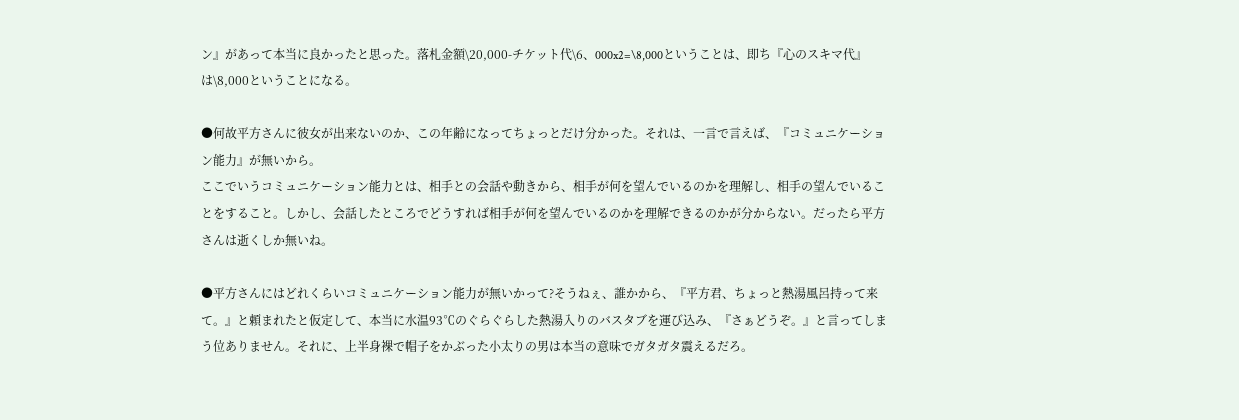ン』があって本当に良かったと思った。落札金額\20,000-チケット代\6、000x2=\8,000ということは、即ち『心のスキマ代』は\8,000ということになる。

●何故平方さんに彼女が出来ないのか、この年齢になってちょっとだけ分かった。それは、一言で言えば、『コミュニケーション能力』が無いから。
ここでいうコミュニケーション能力とは、相手との会話や動きから、相手が何を望んでいるのかを理解し、相手の望んでいることをすること。しかし、会話したところでどうすれば相手が何を望んでいるのかを理解できるのかが分からない。だったら平方さんは逝くしか無いね。

●平方さんにはどれくらいコミュニケーション能力が無いかって?そうねぇ、誰かから、『平方君、ちょっと熱湯風呂持って来て。』と頼まれたと仮定して、本当に水温93℃のぐらぐらした熱湯入りのバスタブを運び込み、『さぁどうぞ。』と言ってしまう位ありません。それに、上半身裸で帽子をかぶった小太りの男は本当の意味でガタガタ震えるだろ。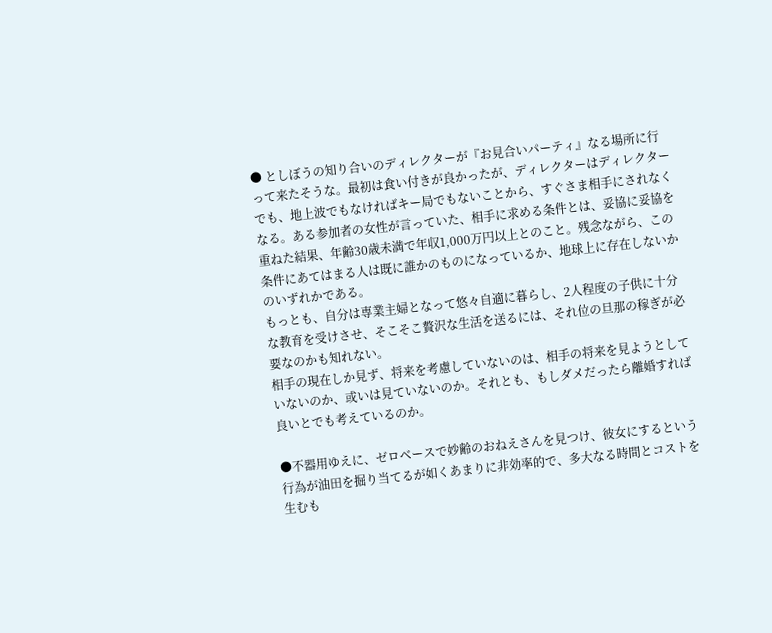● としぼうの知り合いのディレクターが『お見合いパーティ』なる場所に行って来たそうな。最初は食い付きが良かったが、ディレクターはディレクターでも、地上波でもなければキー局でもないことから、すぐさま相手にされなくなる。ある参加者の女性が言っていた、相手に求める条件とは、妥協に妥協を重ねた結果、年齢30歳未満で年収1,000万円以上とのこと。残念ながら、この条件にあてはまる人は既に誰かのものになっているか、地球上に存在しないかのいずれかである。
もっとも、自分は専業主婦となって悠々自適に暮らし、2人程度の子供に十分な教育を受けさせ、そこそこ贅沢な生活を送るには、それ位の旦那の稼ぎが必要なのかも知れない。
相手の現在しか見ず、将来を考慮していないのは、相手の将来を見ようとしていないのか、或いは見ていないのか。それとも、もしダメだったら離婚すれば良いとでも考えているのか。

●不器用ゆえに、ゼロベースで妙齢のおねえさんを見つけ、彼女にするという行為が油田を掘り当てるが如くあまりに非効率的で、多大なる時間とコストを生むも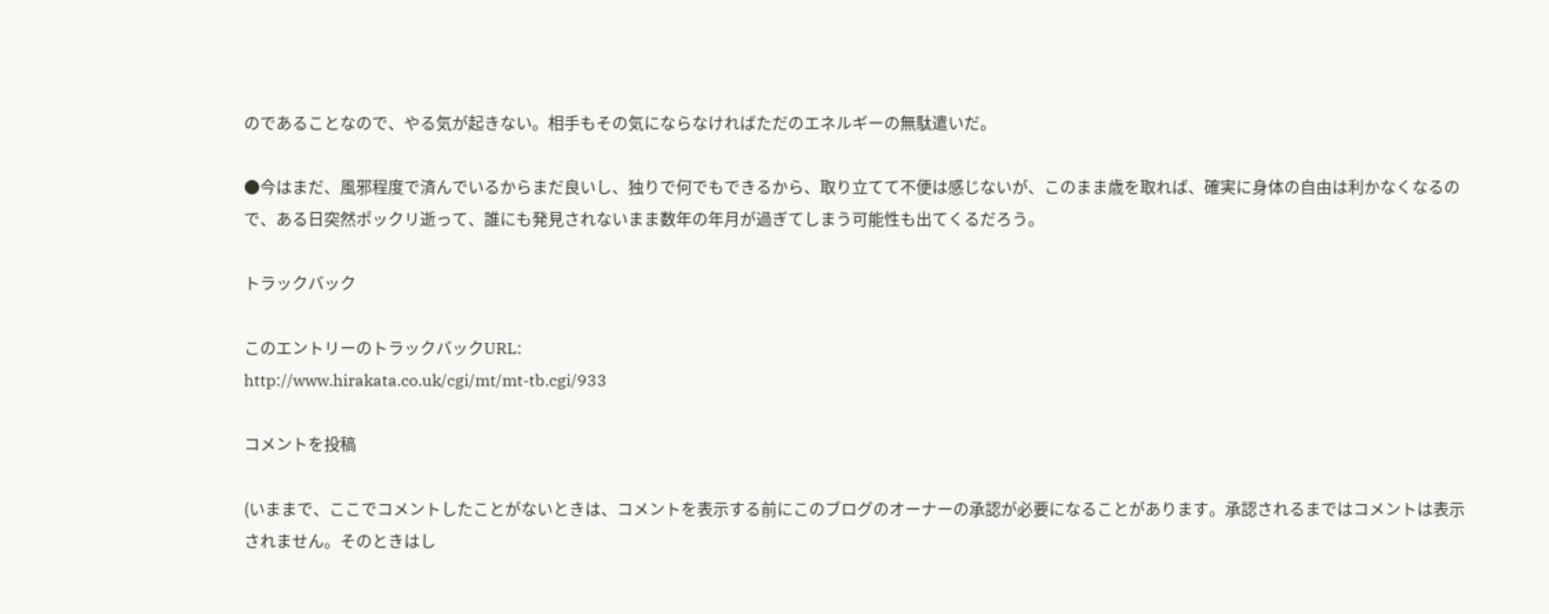のであることなので、やる気が起きない。相手もその気にならなければただのエネルギーの無駄遣いだ。

●今はまだ、風邪程度で済んでいるからまだ良いし、独りで何でもできるから、取り立てて不便は感じないが、このまま歳を取れば、確実に身体の自由は利かなくなるので、ある日突然ポックリ逝って、誰にも発見されないまま数年の年月が過ぎてしまう可能性も出てくるだろう。

トラックバック

このエントリーのトラックバックURL:
http://www.hirakata.co.uk/cgi/mt/mt-tb.cgi/933

コメントを投稿

(いままで、ここでコメントしたことがないときは、コメントを表示する前にこのブログのオーナーの承認が必要になることがあります。承認されるまではコメントは表示されません。そのときはし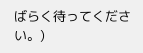ばらく待ってください。)